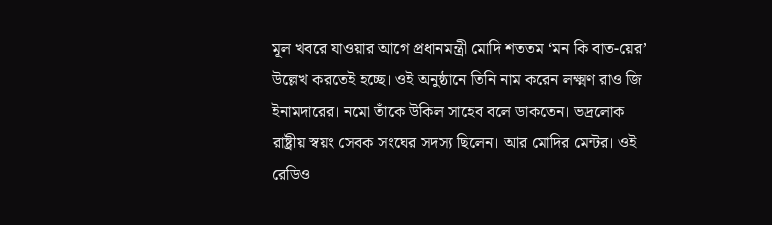মূল খবরে যাওয়ার আগে প্রধানমন্ত্রী মোদি শততম ‘মন কি বাত-য়ের’ উল্লেখ করতেই হচ্ছে। ওই অনুষ্ঠানে তিনি নাম করেন লক্ষ্মণ রাও জি ইনামদারের। নমো তাঁকে উকিল সাহেব বলে ডাকতেন। ভদ্রলোক রাষ্ট্রীয় স্বয়ং সেবক সংঘের সদস্য ছিলেন। আর মোদির মেন্টর। ওই রেডিও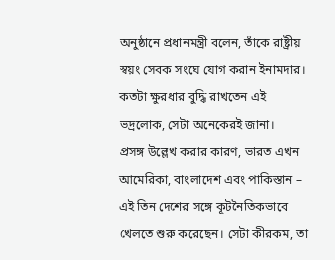অনুষ্ঠানে প্রধানমন্ত্রী বলেন, তাঁকে রাষ্ট্রীয় স্বয়ং সেবক সংঘে যোগ করান ইনামদার। কতটা ক্ষুরধার বুদ্ধি রাখতেন এই ভদ্রলোক, সেটা অনেকেরই জানা।
প্রসঙ্গ উল্লেখ করার কারণ, ভারত এখন আমেরিকা, বাংলাদেশ এবং পাকিস্তান – এই তিন দেশের সঙ্গে কূটনৈতিকভাবে খেলতে শুরু করেছেন। সেটা কীরকম, তা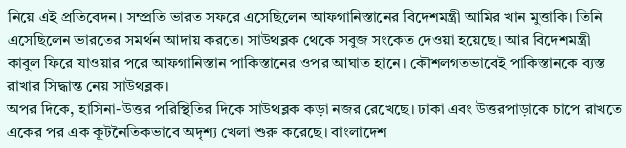নিয়ে এই প্রতিবেদন। সম্প্রতি ভারত সফরে এসেছিলেন আফগানিস্তানের বিদেশমন্ত্রী আমির খান মুত্তাকি। তিনি এসেছিলেন ভারতের সমর্থন আদায় করতে। সাউথব্লক থেকে সবুজ সংকেত দেওয়া হয়েছে। আর বিদেশমন্ত্রী কাবুল ফিরে যাওয়ার পরে আফগানিস্তান পাকিস্তানের ওপর আঘাত হানে। কৌশলগতভাবেই পাকিস্তানকে ব্যস্ত রাখার সিদ্ধান্ত নেয় সাউথব্লক।
অপর দিকে, হাসিনা-উত্তর পরিস্থিতির দিকে সাউথব্লক কড়া নজর রেখেছে। ঢাকা এবং উত্তরপাড়াকে চাপে রাখতে একের পর এক কূটনৈতিকভাবে অদৃশ্য খেলা শুরু করেছে। বাংলাদেশ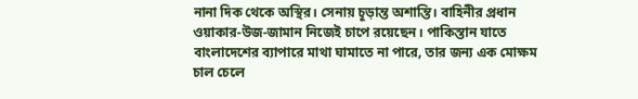নানা দিক থেকে অস্থির। সেনায় চূড়ান্ত অশান্তি। বাহিনীর প্রধান ওয়াকার-উজ-জামান নিজেই চাপে রয়েছেন। পাকিস্তান যাতে বাংলাদেশের ব্যাপারে মাথা ঘামাতে না পারে, তার জন্য এক মোক্ষম চাল চেলে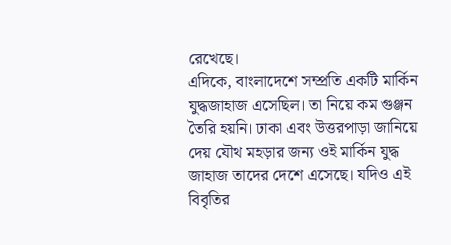রেখেছে।
এদিকে, বাংলাদেশে সম্প্রতি একটি মার্কিন যুদ্ধজাহাজ এসেছিল। তা নিয়ে কম গুঞ্জন তৈরি হয়নি। ঢাকা এবং উত্তরপাড়া জানিয়ে দেয় যৌথ মহড়ার জন্য ওই মার্কিন যুদ্ধ জাহাজ তাদের দেশে এসেছে। যদিও এই বিবৃতির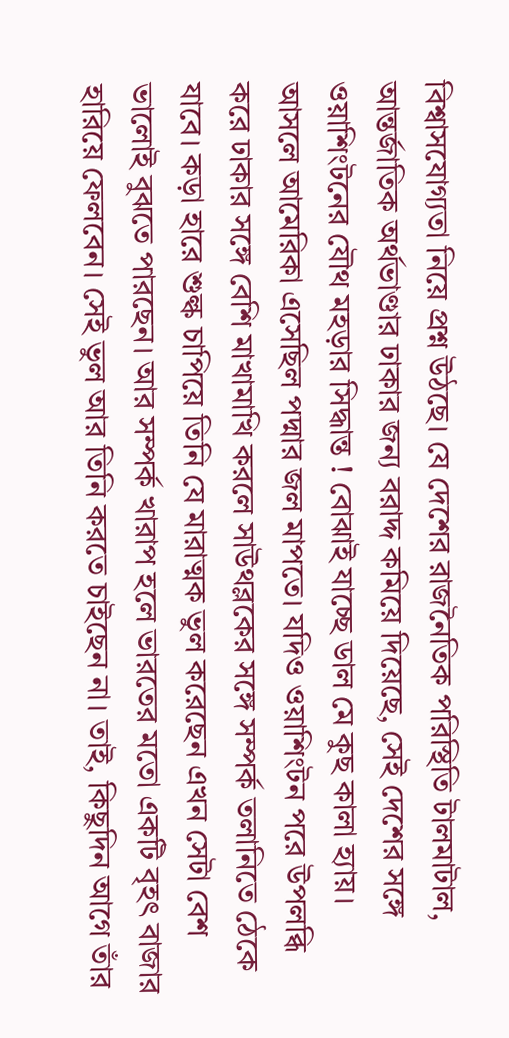বিশ্বাসযোগ্যতা নিয়ে প্রশ্ন উঠছে। যে দেশের রাজনৈতিক পরিস্থিতি টালমাটাল, আন্তর্জাতিক অর্থভাণ্ডার ঢাকার জন্য বরাদ্দ কমিয়ে দিয়েছে, সেই দেশের সঙ্গে ওয়াশিংটনের যৌথ মহড়ার সিদ্ধান্ত ! বোঝাই যাচ্ছে ডাল মে কুছ কালা হ্যায়।
আসলে আমেরিকা এসেছিল পদ্মার জল মাপতে। যদিও ওয়াশিংটন পরে উপলব্ধি করে ঢাকার সঙ্গে বেশি মাখামাখি করলে সাউথব্লকের সঙ্গে সম্পর্ক তলানিতে ঠেকে যাবে। কড়া হারে শুল্ক চাপিয়ে তিনি যে মারাত্মক ভুল করেছেন এখন সেটা বেশ ভালোই বুঝতে পারছেন। আর সম্পর্ক খারাপ হলে ভারতের মতো একটি বৃহৎ বাজার হারিয়ে ফেলবেন। সেই ভুল আর তিনি করতে চাইছেন না। তাই, কিছুদিন আগে তাঁর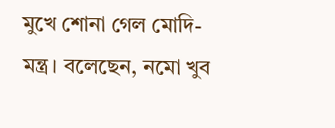মুখে শোনা গেল মোদি-মন্ত্র। বলেছেন, নমো খুব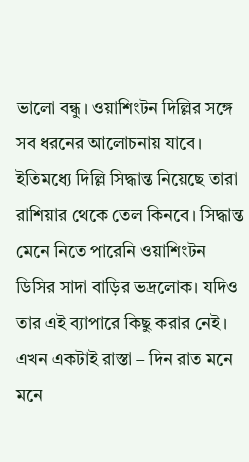ভালো বন্ধু। ওয়াশিংটন দিল্লির সঙ্গে সব ধরনের আলোচনায় যাবে। ইতিমধ্যে দিল্লি সিদ্ধান্ত নিয়েছে তারা রাশিয়ার থেকে তেল কিনবে। সিদ্ধান্ত মেনে নিতে পারেনি ওয়াশিংটন ডিসির সাদা বাড়ির ভদ্রলোক। যদিও তার এই ব্যাপারে কিছু করার নেই। এখন একটাই রাস্তা – দিন রাত মনে মনে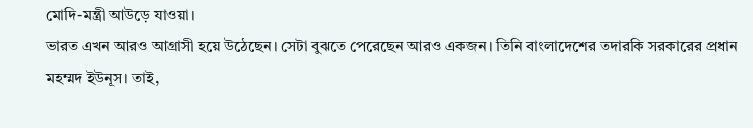মোদি-মন্ত্রী আউড়ে যাওয়া।
ভারত এখন আরও আগ্রাসী হয়ে উঠেছেন। সেটা বুঝতে পেরেছেন আরও একজন। তিনি বাংলাদেশের তদারকি সরকারের প্রধান মহম্মদ ইউনূস। তাই,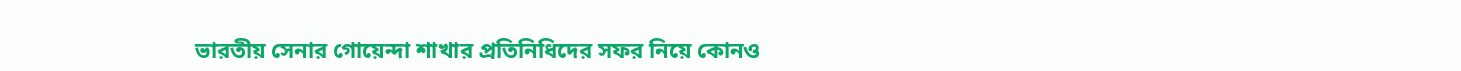ভারতীয় সেনার গোয়েন্দা শাখার প্রতিনিধিদের সফর নিয়ে কোনও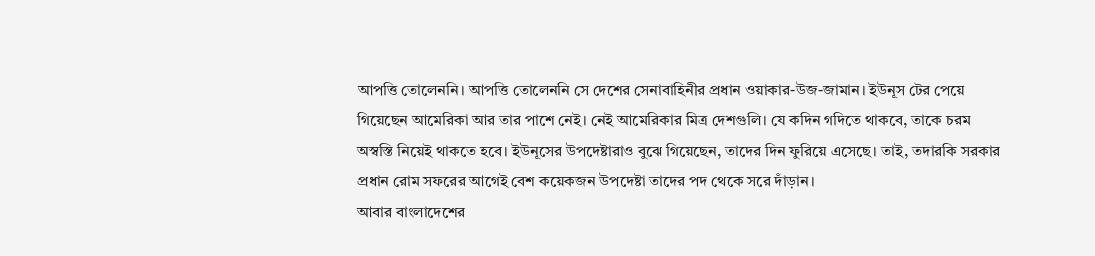আপত্তি তোলেননি। আপত্তি তোলেননি সে দেশের সেনাবাহিনীর প্রধান ওয়াকার-উজ-জামান। ইউনূস টের পেয়ে গিয়েছেন আমেরিকা আর তার পাশে নেই। নেই আমেরিকার মিত্র দেশগুলি। যে কদিন গদিতে থাকবে, তাকে চরম অস্বস্তি নিয়েই থাকতে হবে। ইউনূসের উপদেষ্টারাও বুঝে গিয়েছেন, তাদের দিন ফুরিয়ে এসেছে। তাই, তদারকি সরকার প্রধান রোম সফরের আগেই বেশ কয়েকজন উপদেষ্টা তাদের পদ থেকে সরে দাঁড়ান।
আবার বাংলাদেশের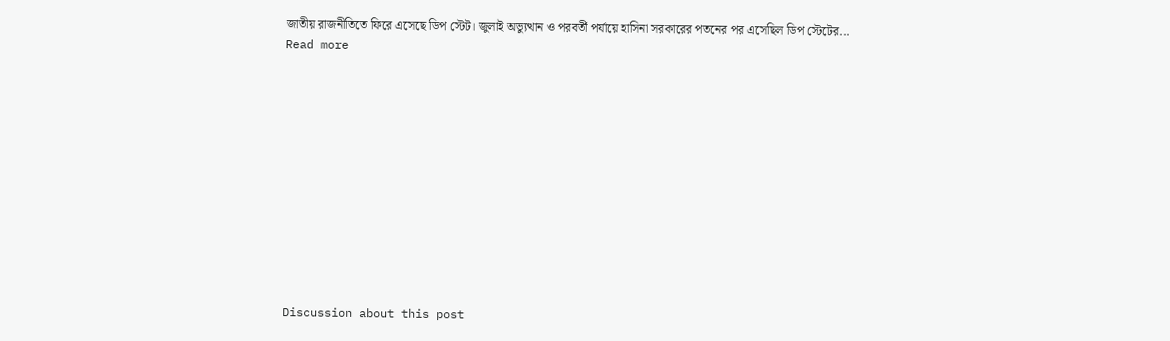জাতীয় রাজনীতিতে ফিরে এসেছে ডিপ স্টেট। জুলাই অভ্যুত্থান ও পরবর্তী পর্যায়ে হাসিনা সরকারের পতনের পর এসেছিল ডিপ স্টেটের...
Read more












Discussion about this post